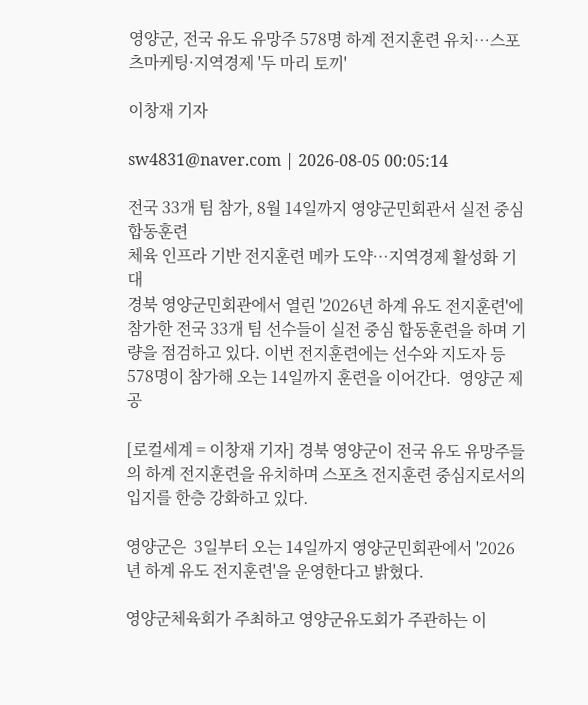영양군, 전국 유도 유망주 578명 하계 전지훈련 유치…스포츠마케팅·지역경제 '두 마리 토끼'

이창재 기자

sw4831@naver.com | 2026-08-05 00:05:14

전국 33개 팀 참가, 8월 14일까지 영양군민회관서 실전 중심 합동훈련
체육 인프라 기반 전지훈련 메카 도약…지역경제 활성화 기대
경북 영양군민회관에서 열린 '2026년 하계 유도 전지훈련'에 참가한 전국 33개 팀 선수들이 실전 중심 합동훈련을 하며 기량을 점검하고 있다. 이번 전지훈련에는 선수와 지도자 등 578명이 참가해 오는 14일까지 훈련을 이어간다.  영양군 제공

[로컬세계 = 이창재 기자] 경북 영양군이 전국 유도 유망주들의 하계 전지훈련을 유치하며 스포츠 전지훈련 중심지로서의 입지를 한층 강화하고 있다.

영양군은  3일부터 오는 14일까지 영양군민회관에서 '2026년 하계 유도 전지훈련'을 운영한다고 밝혔다.

영양군체육회가 주최하고 영양군유도회가 주관하는 이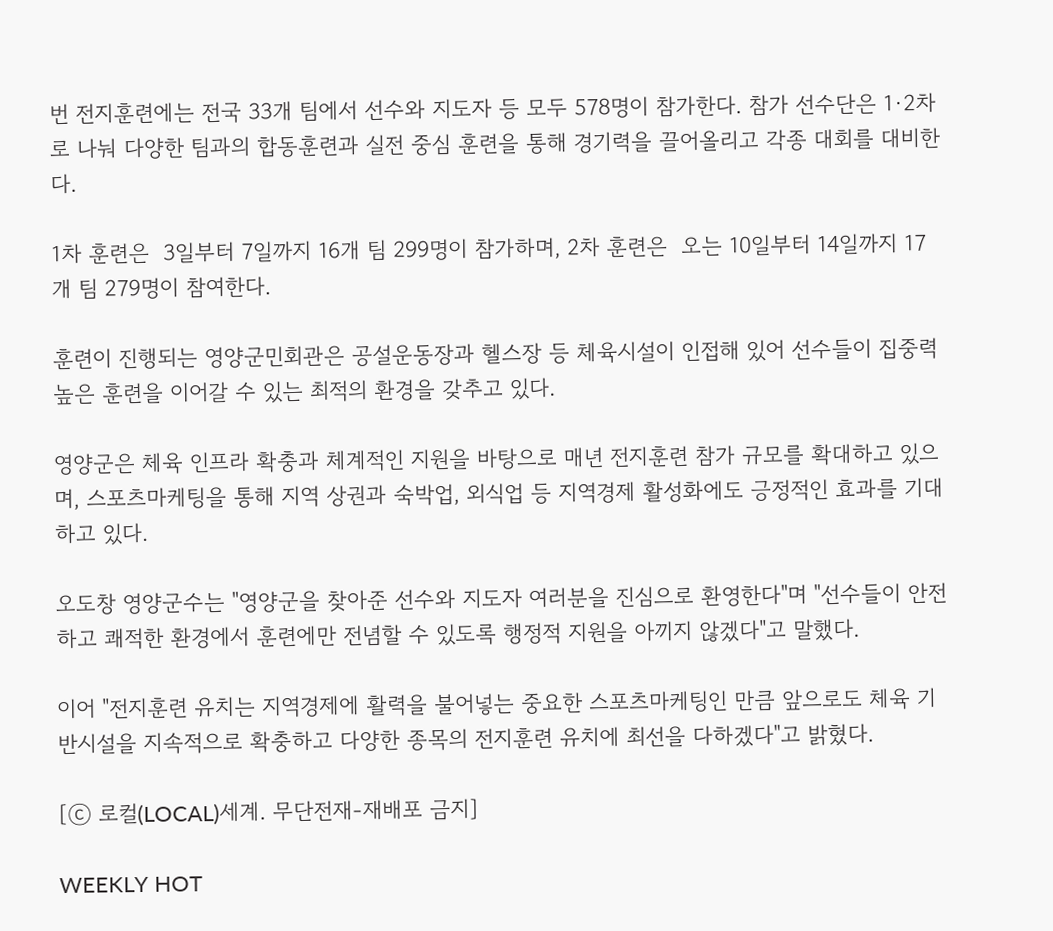번 전지훈련에는 전국 33개 팀에서 선수와 지도자 등 모두 578명이 참가한다. 참가 선수단은 1·2차로 나눠 다양한 팀과의 합동훈련과 실전 중심 훈련을 통해 경기력을 끌어올리고 각종 대회를 대비한다.

1차 훈련은  3일부터 7일까지 16개 팀 299명이 참가하며, 2차 훈련은  오는 10일부터 14일까지 17개 팀 279명이 참여한다.

훈련이 진행되는 영양군민회관은 공설운동장과 헬스장 등 체육시설이 인접해 있어 선수들이 집중력 높은 훈련을 이어갈 수 있는 최적의 환경을 갖추고 있다.

영양군은 체육 인프라 확충과 체계적인 지원을 바탕으로 매년 전지훈련 참가 규모를 확대하고 있으며, 스포츠마케팅을 통해 지역 상권과 숙박업, 외식업 등 지역경제 활성화에도 긍정적인 효과를 기대하고 있다.

오도창 영양군수는 "영양군을 찾아준 선수와 지도자 여러분을 진심으로 환영한다"며 "선수들이 안전하고 쾌적한 환경에서 훈련에만 전념할 수 있도록 행정적 지원을 아끼지 않겠다"고 말했다.

이어 "전지훈련 유치는 지역경제에 활력을 불어넣는 중요한 스포츠마케팅인 만큼 앞으로도 체육 기반시설을 지속적으로 확충하고 다양한 종목의 전지훈련 유치에 최선을 다하겠다"고 밝혔다.

[ⓒ 로컬(LOCAL)세계. 무단전재-재배포 금지]

WEEKLY HOT